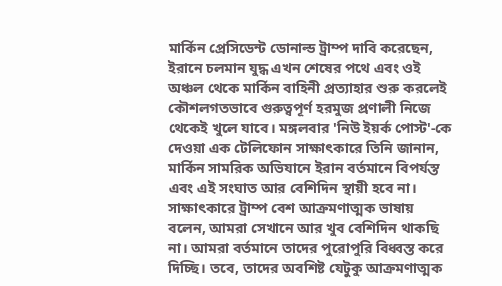মার্কিন প্রেসিডেন্ট ডোনাল্ড ট্রাম্প দাবি করেছেন, ইরানে চলমান যুদ্ধ এখন শেষের পথে এবং ওই অঞ্চল থেকে মার্কিন বাহিনী প্রত্যাহার শুরু করলেই কৌশলগতভাবে গুরুত্বপূর্ণ হরমুজ প্রণালী নিজে থেকেই খুলে যাবে। মঙ্গলবার 'নিউ ইয়র্ক পোস্ট'-কে দেওয়া এক টেলিফোন সাক্ষাৎকারে তিনি জানান, মার্কিন সামরিক অভিযানে ইরান বর্তমানে বিপর্যস্ত এবং এই সংঘাত আর বেশিদিন স্থায়ী হবে না।
সাক্ষাৎকারে ট্রাম্প বেশ আক্রমণাত্মক ভাষায় বলেন, আমরা সেখানে আর খুব বেশিদিন থাকছি না। আমরা বর্তমানে তাদের পুরোপুরি বিধ্বস্ত করে দিচ্ছি। তবে, তাদের অবশিষ্ট যেটুকু আক্রমণাত্মক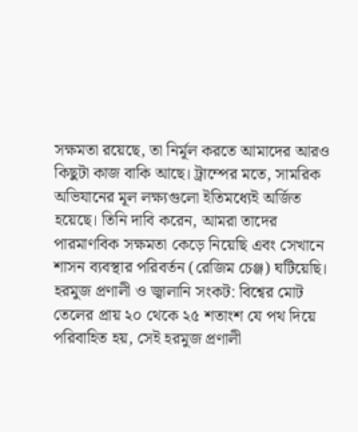সক্ষমতা রয়েছে, তা নির্মূল করতে আমাদের আরও কিছুটা কাজ বাকি আছে। ট্রাম্পের মতে, সামরিক অভিযানের মূল লক্ষ্যগুলো ইতিমধ্যেই অর্জিত হয়েছে। তিনি দাবি করেন, আমরা তাদের পারমাণবিক সক্ষমতা কেড়ে নিয়েছি এবং সেখানে শাসন ব্যবস্থার পরিবর্তন (রেজিম চেঞ্জ) ঘটিয়েছি।
হরমুজ প্রণালী ও জ্বালানি সংকট: বিশ্বের মোট তেলের প্রায় ২০ থেকে ২৫ শতাংশ যে পথ দিয়ে পরিবাহিত হয়, সেই হরমুজ প্রণালী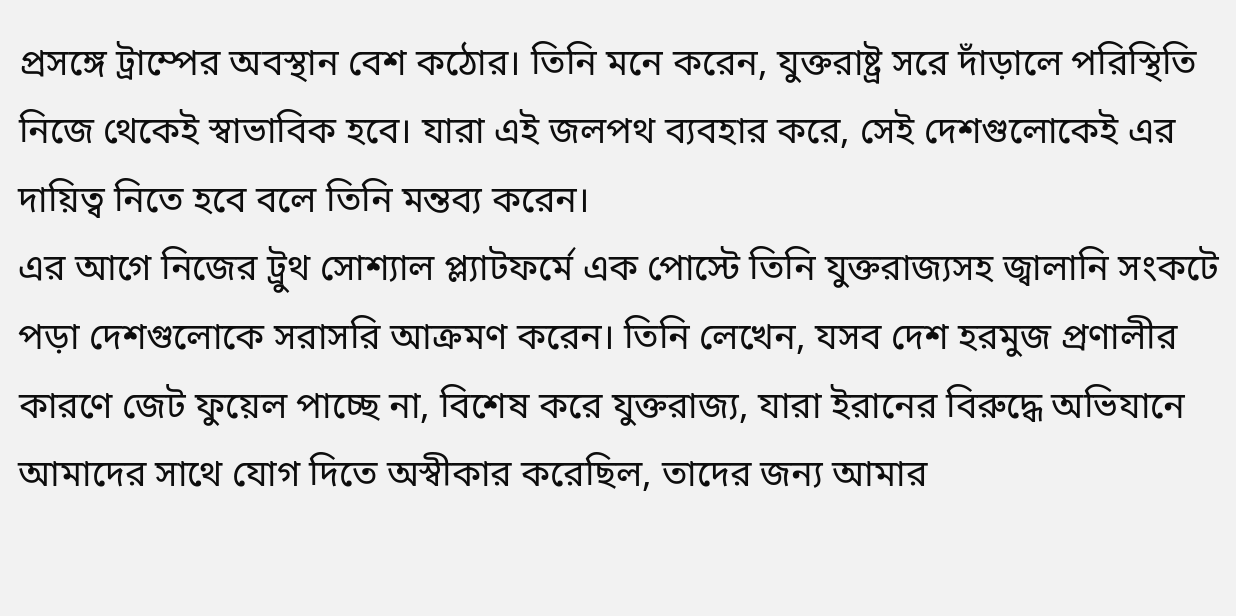প্রসঙ্গে ট্রাম্পের অবস্থান বেশ কঠোর। তিনি মনে করেন, যুক্তরাষ্ট্র সরে দাঁড়ালে পরিস্থিতি নিজে থেকেই স্বাভাবিক হবে। যারা এই জলপথ ব্যবহার করে, সেই দেশগুলোকেই এর দায়িত্ব নিতে হবে বলে তিনি মন্তব্য করেন।
এর আগে নিজের ট্রুথ সোশ্যাল প্ল্যাটফর্মে এক পোস্টে তিনি যুক্তরাজ্যসহ জ্বালানি সংকটে পড়া দেশগুলোকে সরাসরি আক্রমণ করেন। তিনি লেখেন, যসব দেশ হরমুজ প্রণালীর কারণে জেট ফুয়েল পাচ্ছে না, বিশেষ করে যুক্তরাজ্য, যারা ইরানের বিরুদ্ধে অভিযানে আমাদের সাথে যোগ দিতে অস্বীকার করেছিল, তাদের জন্য আমার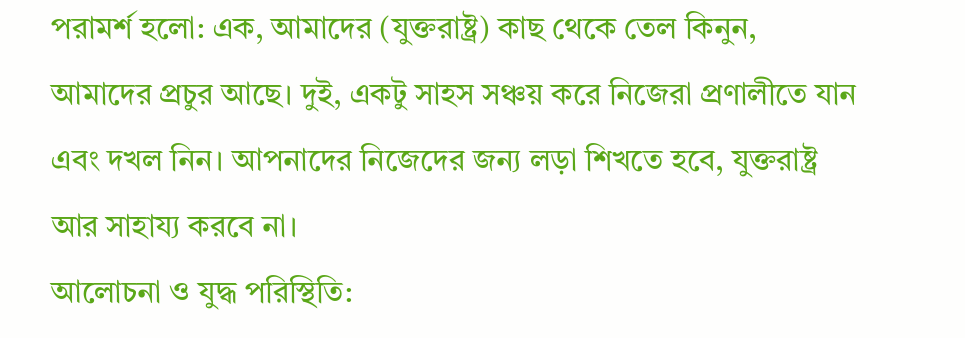পরামর্শ হলো: এক, আমাদের (যুক্তরাষ্ট্র) কাছ থেকে তেল কিনুন, আমাদের প্রচুর আছে। দুই, একটু সাহস সঞ্চয় করে নিজেরা প্রণালীতে যান এবং দখল নিন। আপনাদের নিজেদের জন্য লড়া শিখতে হবে, যুক্তরাষ্ট্র আর সাহায্য করবে না।
আলোচনা ও যুদ্ধ পরিস্থিতি: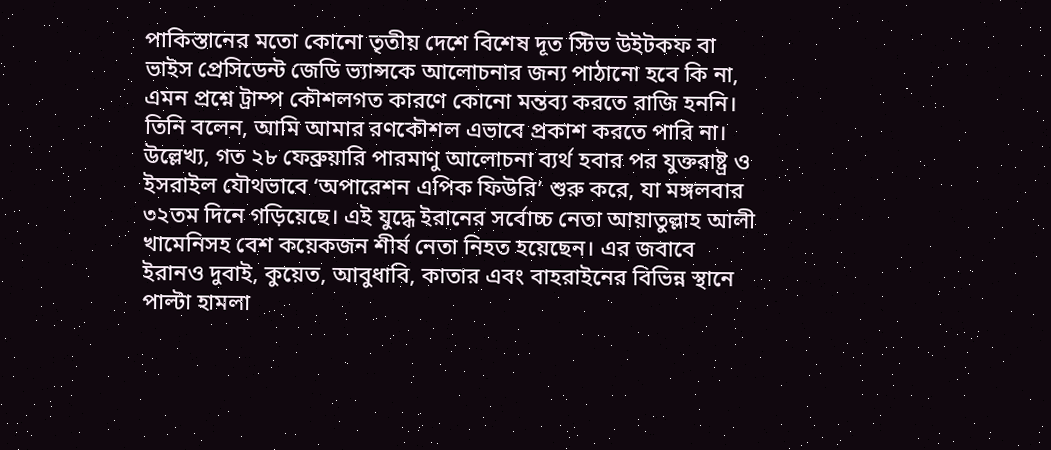পাকিস্তানের মতো কোনো তৃতীয় দেশে বিশেষ দূত স্টিভ উইটকফ বা ভাইস প্রেসিডেন্ট জেডি ভ্যান্সকে আলোচনার জন্য পাঠানো হবে কি না, এমন প্রশ্নে ট্রাম্প কৌশলগত কারণে কোনো মন্তব্য করতে রাজি হননি। তিনি বলেন, আমি আমার রণকৌশল এভাবে প্রকাশ করতে পারি না।
উল্লেখ্য, গত ২৮ ফেব্রুয়ারি পারমাণু আলোচনা ব্যর্থ হবার পর যুক্তরাষ্ট্র ও ইসরাইল যৌথভাবে ‘অপারেশন এপিক ফিউরি’ শুরু করে, যা মঙ্গলবার ৩২তম দিনে গড়িয়েছে। এই যুদ্ধে ইরানের সর্বোচ্চ নেতা আয়াতুল্লাহ আলী খামেনিসহ বেশ কয়েকজন শীর্ষ নেতা নিহত হয়েছেন। এর জবাবে ইরানও দুবাই, কুয়েত, আবুধাবি, কাতার এবং বাহরাইনের বিভিন্ন স্থানে পাল্টা হামলা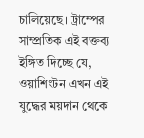চালিয়েছে। ট্রাম্পের সাম্প্রতিক এই বক্তব্য ইঙ্গিত দিচ্ছে যে, ওয়াশিংটন এখন এই যুদ্ধের ময়দান থেকে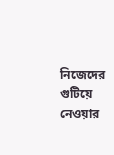নিজেদের গুটিয়ে নেওয়ার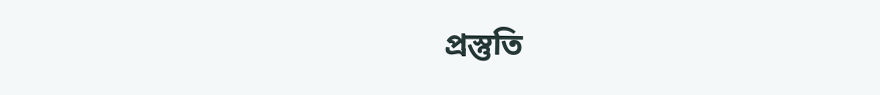প্রস্তুতি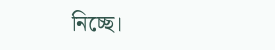নিচ্ছে।